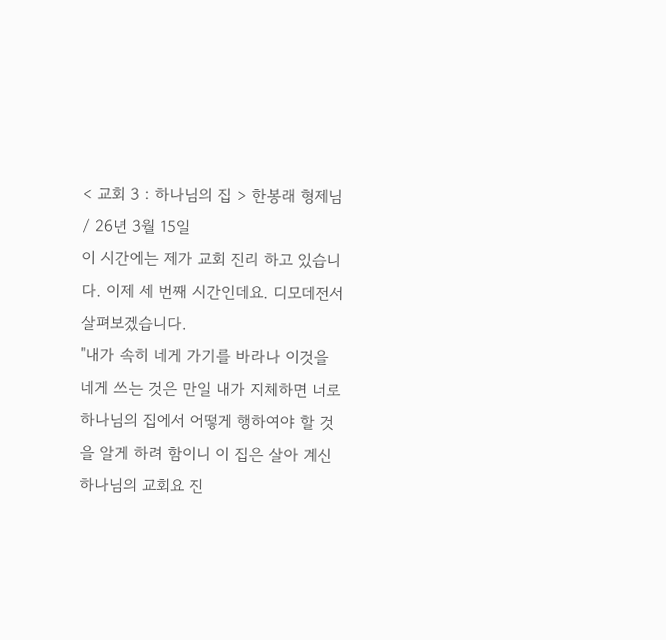< 교회 3 : 하나님의 집 > 한봉래 형제님 / 26년 3월 15일
이 시간에는 제가 교회 진리 하고 있습니다. 이제 세 번째 시간인데요. 디모데전서 살펴보겠습니다.
"내가 속히 네게 가기를 바라나 이것을 네게 쓰는 것은 만일 내가 지체하면 너로 하나님의 집에서 어떻게 행하여야 할 것을 알게 하려 함이니 이 집은 살아 계신 하나님의 교회요 진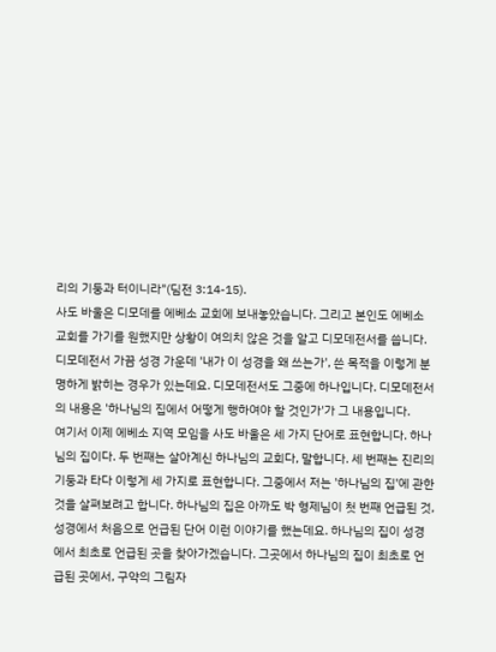리의 기둥과 터이니라"(딤전 3:14-15).
사도 바울은 디모데를 에베소 교회에 보내놓았습니다. 그리고 본인도 에베소 교회를 가기를 원했지만 상황이 여의치 않은 것을 알고 디모데전서를 씁니다. 디모데전서 가끔 성경 가운데 '내가 이 성경을 왜 쓰는가', 쓴 목적을 이렇게 분명하게 밝히는 경우가 있는데요. 디모데전서도 그중에 하나입니다. 디모데전서의 내용은 '하나님의 집에서 어떻게 행하여야 할 것인가'가 그 내용입니다.
여기서 이제 에베소 지역 모임을 사도 바울은 세 가지 단어로 표현합니다. 하나님의 집이다. 두 번째는 살아계신 하나님의 교회다, 말합니다. 세 번째는 진리의 기둥과 타다 이렇게 세 가지로 표현합니다. 그중에서 저는 '하나님의 집'에 관한 것을 살펴보려고 합니다. 하나님의 집은 아까도 박 형제님이 첫 번째 언급된 것, 성경에서 처음으로 언급된 단어 이런 이야기를 했는데요. 하나님의 집이 성경에서 최초로 언급된 곳을 찾아가겠습니다. 그곳에서 하나님의 집이 최초로 언급된 곳에서, 구약의 그림자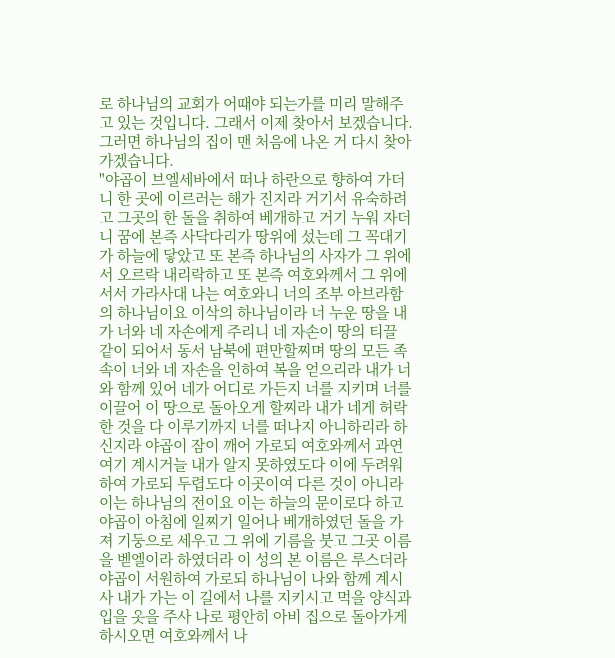로 하나님의 교회가 어때야 되는가를 미리 말해주고 있는 것입니다. 그래서 이제 찾아서 보겠습니다. 그러면 하나님의 집이 맨 처음에 나온 거 다시 찾아가겠습니다.
"야곱이 브엘세바에서 떠나 하란으로 향하여 가더니 한 곳에 이르러는 해가 진지라 거기서 유숙하려고 그곳의 한 돌을 취하여 베개하고 거기 누워 자더니 꿈에 본즉 사닥다리가 땅위에 섰는데 그 꼭대기가 하늘에 닿았고 또 본즉 하나님의 사자가 그 위에서 오르락 내리락하고 또 본즉 여호와께서 그 위에 서서 가라사대 나는 여호와니 너의 조부 아브라함의 하나님이요 이삭의 하나님이라 너 누운 땅을 내가 너와 네 자손에게 주리니 네 자손이 땅의 티끌 같이 되어서 동서 남북에 편만할찌며 땅의 모든 족속이 너와 네 자손을 인하여 복을 얻으리라 내가 너와 함께 있어 네가 어디로 가든지 너를 지키며 너를 이끌어 이 땅으로 돌아오게 할찌라 내가 네게 허락한 것을 다 이루기까지 너를 떠나지 아니하리라 하신지라 야곱이 잠이 깨어 가로되 여호와께서 과연 여기 계시거늘 내가 알지 못하였도다 이에 두려워하여 가로되 두렵도다 이곳이여 다른 것이 아니라 이는 하나님의 전이요 이는 하늘의 문이로다 하고 야곱이 아침에 일찌기 일어나 베개하였던 돌을 가져 기둥으로 세우고 그 위에 기름을 붓고 그곳 이름을 벧엘이라 하였더라 이 성의 본 이름은 루스더라 야곱이 서원하여 가로되 하나님이 나와 함께 계시사 내가 가는 이 길에서 나를 지키시고 먹을 양식과 입을 옷을 주사 나로 평안히 아비 집으로 돌아가게 하시오면 여호와께서 나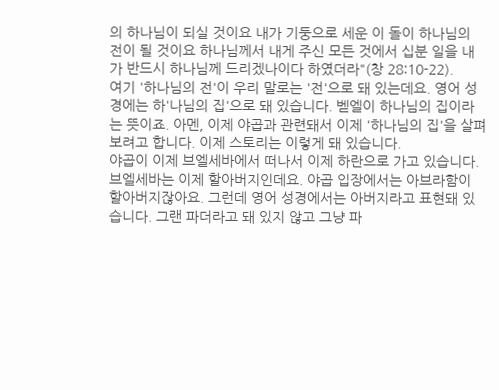의 하나님이 되실 것이요 내가 기둥으로 세운 이 돌이 하나님의 전이 될 것이요 하나님께서 내게 주신 모든 것에서 십분 일을 내가 반드시 하나님께 드리겠나이다 하였더라"(창 28:10-22).
여기 '하나님의 전'이 우리 말로는 '전'으로 돼 있는데요. 영어 성경에는 하'나님의 집'으로 돼 있습니다. 벧엘이 하나님의 집이라는 뜻이죠. 아멘, 이제 야곱과 관련돼서 이제 '하나님의 집'을 살펴보려고 합니다. 이제 스토리는 이렇게 돼 있습니다.
야곱이 이제 브엘세바에서 떠나서 이제 하란으로 가고 있습니다. 브엘세바는 이제 할아버지인데요. 야곱 입장에서는 아브라함이 할아버지잖아요. 그런데 영어 성경에서는 아버지라고 표현돼 있습니다. 그랜 파더라고 돼 있지 않고 그냥 파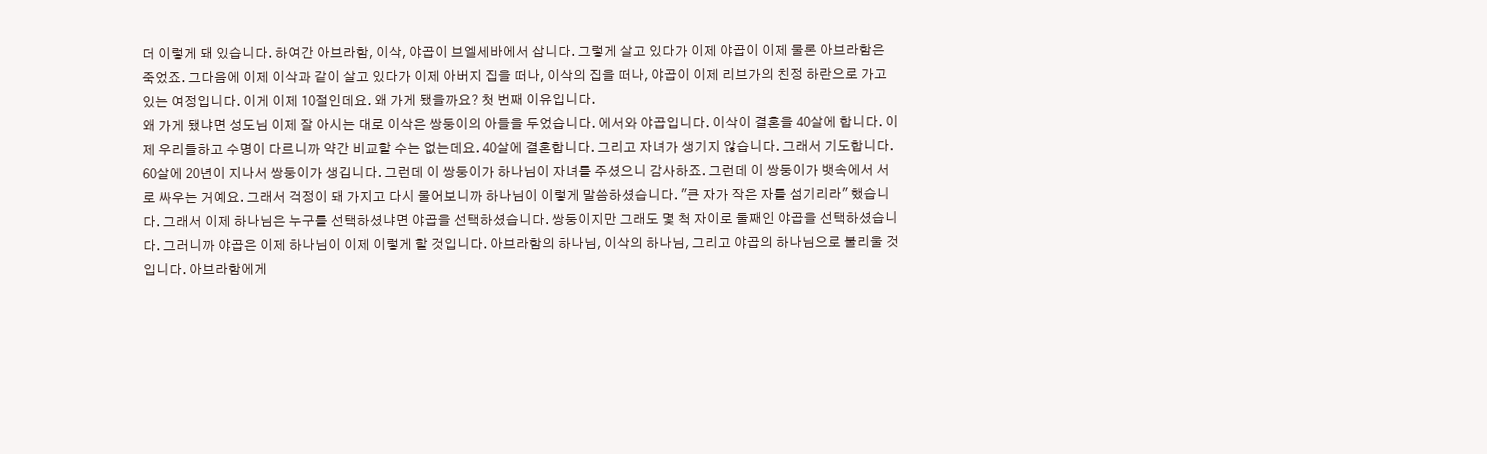더 이렇게 돼 있습니다. 하여간 아브라함, 이삭, 야곱이 브엘세바에서 삽니다. 그렇게 살고 있다가 이제 야곱이 이제 물론 아브라함은 죽었죠. 그다음에 이제 이삭과 같이 살고 있다가 이제 아버지 집을 떠나, 이삭의 집을 떠나, 야곱이 이제 리브가의 친정 하란으로 가고 있는 여정입니다. 이게 이제 10절인데요. 왜 가게 됐을까요? 첫 번째 이유입니다.
왜 가게 됐냐면 성도님 이제 잘 아시는 대로 이삭은 쌍둥이의 아들을 두었습니다. 에서와 야곱입니다. 이삭이 결혼을 40살에 합니다. 이제 우리들하고 수명이 다르니까 약간 비교할 수는 없는데요. 40살에 결혼합니다. 그리고 자녀가 생기지 않습니다. 그래서 기도합니다. 60살에 20년이 지나서 쌍둥이가 생깁니다. 그런데 이 쌍둥이가 하나님이 자녀를 주셨으니 감사하죠. 그런데 이 쌍둥이가 뱃속에서 서로 싸우는 거예요. 그래서 걱정이 돼 가지고 다시 물어보니까 하나님이 이렇게 말씀하셨습니다. "큰 자가 작은 자를 섬기리라" 했습니다. 그래서 이제 하나님은 누구를 선택하셨냐면 야곱을 선택하셨습니다. 쌍둥이지만 그래도 몇 척 자이로 둘째인 야곱을 선택하셨습니다. 그러니까 야곱은 이제 하나님이 이제 이렇게 할 것입니다. 아브라함의 하나님, 이삭의 하나님, 그리고 야곱의 하나님으로 불리울 것입니다. 아브라함에게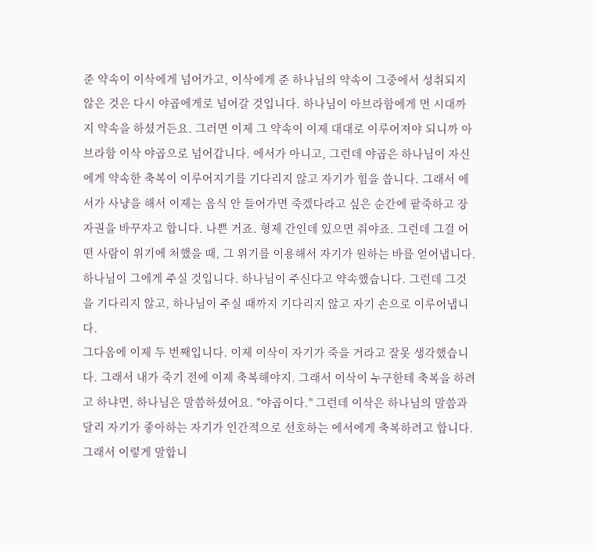준 약속이 이삭에게 넘어가고, 이삭에게 준 하나님의 약속이 그중에서 성취되지 않은 것은 다시 야곱에게로 넘어갈 것입니다. 하나님이 아브라함에게 먼 시대까지 약속을 하셨거든요. 그러면 이제 그 약속이 이제 대대로 이루어져야 되니까 아브라함 이삭 야곱으로 넘어갑니다. 에서가 아니고, 그런데 야곱은 하나님이 자신에게 약속한 축복이 이루어지기를 기다리지 않고 자기가 힘을 씁니다. 그래서 에서가 사냥을 해서 이제는 음식 안 들어가면 죽겠다라고 싶은 순간에 팥죽하고 장자권을 바꾸자고 합니다. 나쁜 거죠. 형제 간인데 있으면 줘야죠. 그런데 그걸 어떤 사람이 위기에 처했을 때, 그 위기를 이용해서 자기가 원하는 바를 얻어냅니다. 하나님이 그에게 주실 것입니다. 하나님이 주신다고 약속했습니다. 그런데 그것을 기다리지 않고, 하나님이 주실 때까지 기다리지 않고 자기 손으로 이루어냅니다.
그다음에 이제 두 번째입니다. 이제 이삭이 자기가 죽을 거라고 잘못 생각했습니다. 그래서 내가 죽기 전에 이제 축복해야지. 그래서 이삭이 누구한테 축복을 하려고 하냐면, 하나님은 말씀하셨어요. "야곱이다." 그런데 이삭은 하나님의 말씀과 달리 자기가 좋아하는 자기가 인간적으로 선호하는 에서에게 축복하려고 합니다. 그래서 이렇게 말합니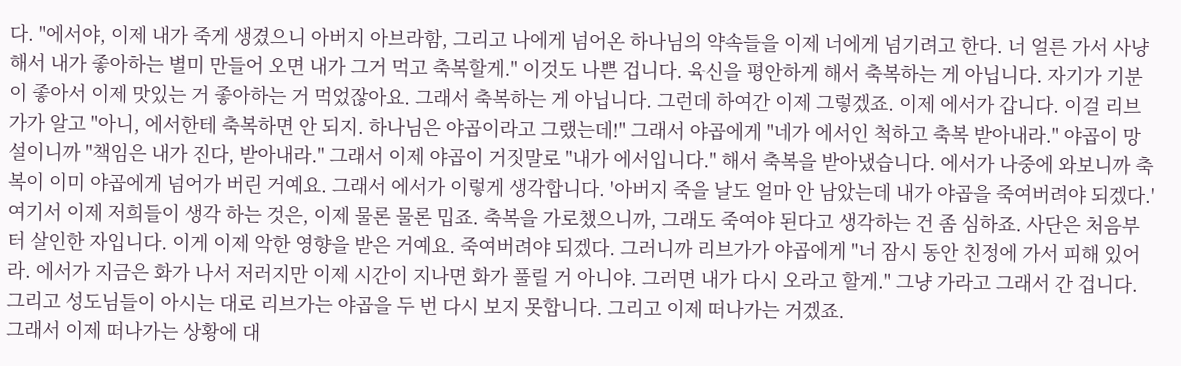다. "에서야, 이제 내가 죽게 생겼으니 아버지 아브라함, 그리고 나에게 넘어온 하나님의 약속들을 이제 너에게 넘기려고 한다. 너 얼른 가서 사냥해서 내가 좋아하는 별미 만들어 오면 내가 그거 먹고 축복할게." 이것도 나쁜 겁니다. 육신을 평안하게 해서 축복하는 게 아닙니다. 자기가 기분이 좋아서 이제 맛있는 거 좋아하는 거 먹었잖아요. 그래서 축복하는 게 아닙니다. 그런데 하여간 이제 그렇겠죠. 이제 에서가 갑니다. 이걸 리브가가 알고 "아니, 에서한테 축복하면 안 되지. 하나님은 야곱이라고 그랬는데!" 그래서 야곱에게 "네가 에서인 척하고 축복 받아내라." 야곱이 망설이니까 "책임은 내가 진다, 받아내라." 그래서 이제 야곱이 거짓말로 "내가 에서입니다." 해서 축복을 받아냈습니다. 에서가 나중에 와보니까 축복이 이미 야곱에게 넘어가 버린 거예요. 그래서 에서가 이렇게 생각합니다. '아버지 죽을 날도 얼마 안 남았는데 내가 야곱을 죽여버려야 되겠다.' 여기서 이제 저희들이 생각 하는 것은, 이제 물론 물론 밉죠. 축복을 가로챘으니까, 그래도 죽여야 된다고 생각하는 건 좀 심하죠. 사단은 처음부터 살인한 자입니다. 이게 이제 악한 영향을 받은 거예요. 죽여버려야 되겠다. 그러니까 리브가가 야곱에게 "너 잠시 동안 친정에 가서 피해 있어라. 에서가 지금은 화가 나서 저러지만 이제 시간이 지나면 화가 풀릴 거 아니야. 그러면 내가 다시 오라고 할게." 그냥 가라고 그래서 간 겁니다. 그리고 성도님들이 아시는 대로 리브가는 야곱을 두 번 다시 보지 못합니다. 그리고 이제 떠나가는 거겠죠.
그래서 이제 떠나가는 상황에 대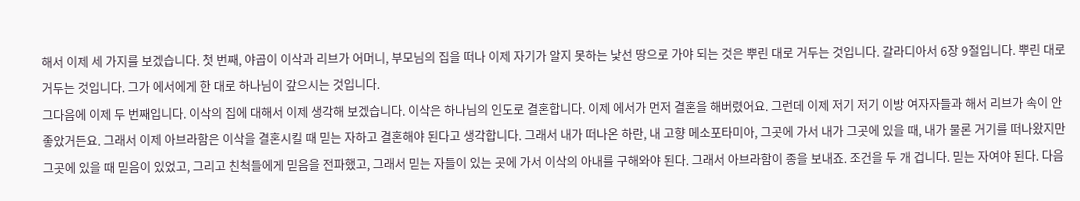해서 이제 세 가지를 보겠습니다. 첫 번째, 야곱이 이삭과 리브가 어머니, 부모님의 집을 떠나 이제 자기가 알지 못하는 낯선 땅으로 가야 되는 것은 뿌린 대로 거두는 것입니다. 갈라디아서 6장 9절입니다. 뿌린 대로 거두는 것입니다. 그가 에서에게 한 대로 하나님이 갚으시는 것입니다.
그다음에 이제 두 번째입니다. 이삭의 집에 대해서 이제 생각해 보겠습니다. 이삭은 하나님의 인도로 결혼합니다. 이제 에서가 먼저 결혼을 해버렸어요. 그런데 이제 저기 저기 이방 여자자들과 해서 리브가 속이 안 좋았거든요. 그래서 이제 아브라함은 이삭을 결혼시킬 때 믿는 자하고 결혼해야 된다고 생각합니다. 그래서 내가 떠나온 하란, 내 고향 메소포타미아, 그곳에 가서 내가 그곳에 있을 때, 내가 물론 거기를 떠나왔지만 그곳에 있을 때 믿음이 있었고, 그리고 친척들에게 믿음을 전파했고, 그래서 믿는 자들이 있는 곳에 가서 이삭의 아내를 구해와야 된다. 그래서 아브라함이 종을 보내죠. 조건을 두 개 겁니다. 믿는 자여야 된다. 다음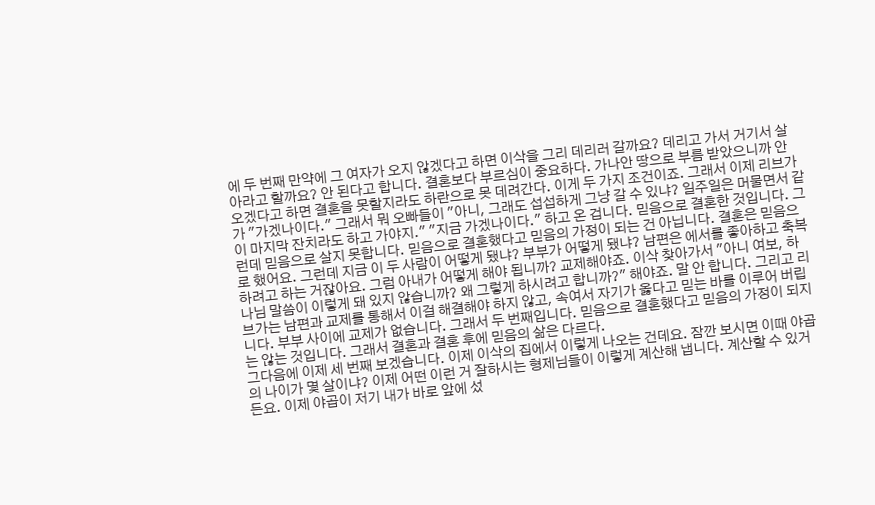에 두 번째 만약에 그 여자가 오지 않겠다고 하면 이삭을 그리 데리러 갈까요? 데리고 가서 거기서 살아라고 할까요? 안 된다고 합니다. 결혼보다 부르심이 중요하다. 가나안 땅으로 부름 받았으니까 안 오겠다고 하면 결혼을 못할지라도 하란으로 못 데려간다. 이게 두 가지 조건이죠. 그래서 이제 리브가가 "가겠나이다." 그래서 뭐 오빠들이 "아니, 그래도 섭섭하게 그냥 갈 수 있냐? 일주일은 머물면서 같이 마지막 잔치라도 하고 가야지." "지금 가겠나이다." 하고 온 겁니다. 믿음으로 결혼한 것입니다. 그런데 믿음으로 살지 못합니다. 믿음으로 결혼했다고 믿음의 가정이 되는 건 아닙니다. 결혼은 믿음으로 했어요. 그런데 지금 이 두 사람이 어떻게 됐냐? 부부가 어떻게 됐냐? 남편은 에서를 좋아하고 축복하려고 하는 거잖아요. 그럼 아내가 어떻게 해야 됩니까? 교제해야죠. 이삭 찾아가서 "아니 여보, 하나님 말씀이 이렇게 돼 있지 않습니까? 왜 그렇게 하시려고 합니까?" 해야죠. 말 안 합니다. 그리고 리브가는 남편과 교제를 통해서 이걸 해결해야 하지 않고, 속여서 자기가 옳다고 믿는 바를 이루어 버립니다. 부부 사이에 교제가 없습니다. 그래서 두 번째입니다. 믿음으로 결혼했다고 믿음의 가정이 되지는 않는 것입니다. 그래서 결혼과 결혼 후에 믿음의 삶은 다르다.
그다음에 이제 세 번째 보겠습니다. 이제 이삭의 집에서 이렇게 나오는 건데요. 잠깐 보시면 이때 야곱의 나이가 몇 살이냐? 이제 어떤 이런 거 잘하시는 형제님들이 이렇게 계산해 냅니다. 계산할 수 있거든요. 이제 야곱이 저기 내가 바로 앞에 섰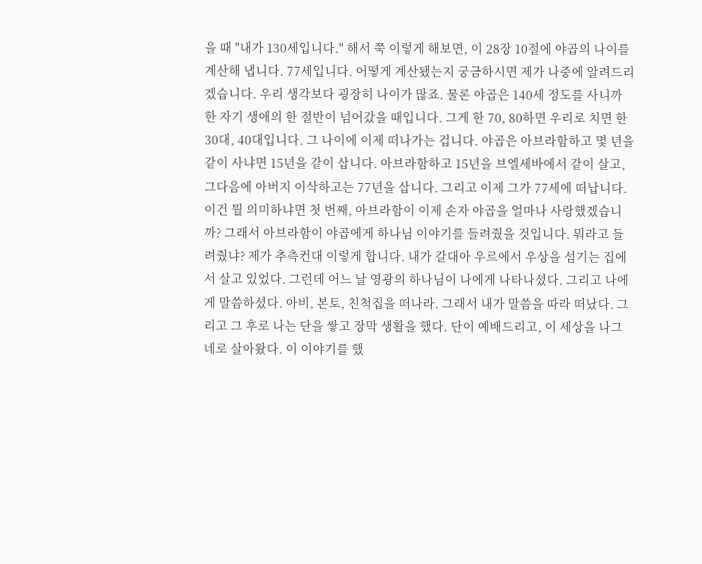을 때 "내가 130세입니다." 해서 쭉 이렇게 해보면, 이 28장 10절에 야곱의 나이를 계산해 냅니다. 77세입니다. 어떻게 계산됐는지 궁금하시면 제가 나중에 알려드리겠습니다. 우리 생각보다 굉장히 나이가 많죠. 물론 야곱은 140세 정도를 사니까 한 자기 생애의 한 절반이 넘어갔을 때입니다. 그게 한 70, 80하면 우리로 치면 한 30대, 40대입니다. 그 나이에 이제 떠나가는 겁니다. 야곱은 아브라함하고 몇 년을 같이 사냐면 15년을 같이 삽니다. 아브라함하고 15년을 브엘세바에서 같이 살고, 그다음에 아버지 이삭하고는 77년을 삽니다. 그리고 이제 그가 77세에 떠납니다.
이건 뭘 의미하냐면 첫 번째, 아브라함이 이제 손자 야곱을 얼마나 사랑했겠습니까? 그래서 아브라함이 야곱에게 하나님 이야기를 들려줬을 것입니다. 뭐라고 들려줬냐? 제가 추측컨대 이렇게 합니다. 내가 갈대아 우르에서 우상을 섬기는 집에서 살고 있었다. 그런데 어느 날 영광의 하나님이 나에게 나타나셨다. 그리고 나에게 말씀하셨다. 아비, 본토, 친척집을 떠나라. 그래서 내가 말씀을 따라 떠났다. 그리고 그 후로 나는 단을 쌓고 장막 생활을 했다. 단이 예배드리고, 이 세상을 나그네로 살아왔다. 이 이야기를 했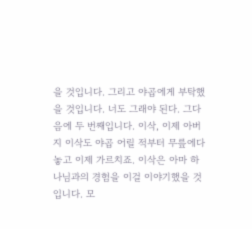을 것입니다. 그리고 야곱에게 부탁했을 것입니다. 너도 그래야 된다. 그다음에 두 번째입니다. 이삭, 이제 아버지 이삭도 야곱 어릴 적부터 무릎에다 놓고 이제 가르치죠. 이삭은 아마 하나님과의 경험을 이걸 이야기했을 것입니다. 모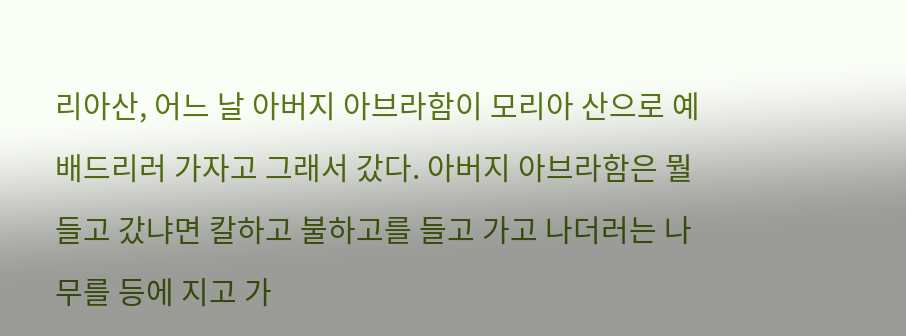리아산, 어느 날 아버지 아브라함이 모리아 산으로 예배드리러 가자고 그래서 갔다. 아버지 아브라함은 뭘 들고 갔냐면 칼하고 불하고를 들고 가고 나더러는 나무를 등에 지고 가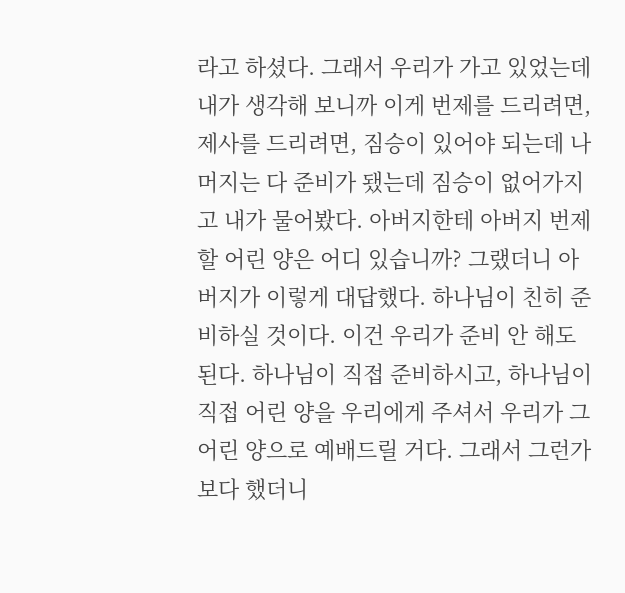라고 하셨다. 그래서 우리가 가고 있었는데 내가 생각해 보니까 이게 번제를 드리려면, 제사를 드리려면, 짐승이 있어야 되는데 나머지는 다 준비가 됐는데 짐승이 없어가지고 내가 물어봤다. 아버지한테 아버지 번제할 어린 양은 어디 있습니까? 그랬더니 아버지가 이렇게 대답했다. 하나님이 친히 준비하실 것이다. 이건 우리가 준비 안 해도 된다. 하나님이 직접 준비하시고, 하나님이 직접 어린 양을 우리에게 주셔서 우리가 그 어린 양으로 예배드릴 거다. 그래서 그런가 보다 했더니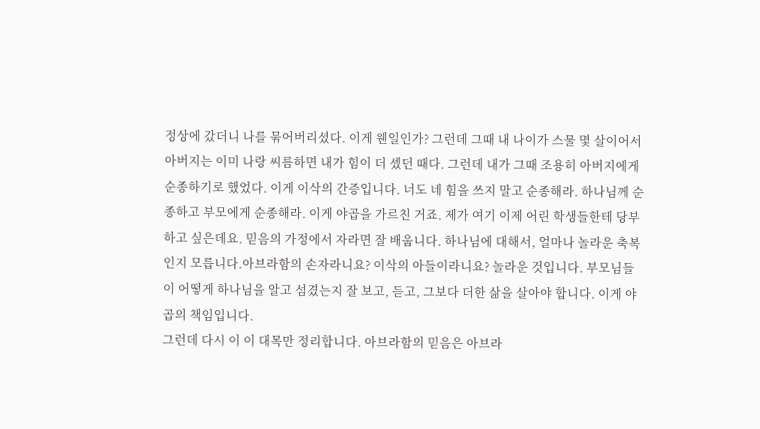정상에 갔더니 나를 묶어버리셨다. 이게 웬일인가? 그런데 그때 내 나이가 스물 몇 살이어서 아버지는 이미 나랑 씨름하면 내가 힘이 더 셌던 때다. 그런데 내가 그때 조용히 아버지에게 순종하기로 했었다. 이게 이삭의 간증입니다. 너도 네 힘을 쓰지 말고 순종해라. 하나님께 순종하고 부모에게 순종해라. 이게 야곱을 가르친 거죠. 제가 여기 이제 어린 학생들한테 당부하고 싶은데요. 믿음의 가정에서 자라면 잘 배웁니다. 하나님에 대해서, 얼마나 놀라운 축복인지 모릅니다.아브라함의 손자라니요? 이삭의 아들이라니요? 놀라운 것입니다. 부모님들이 어떻게 하나님을 알고 섬겼는지 잘 보고, 듣고, 그보다 더한 삶을 살아야 합니다. 이게 야곱의 책임입니다.
그런데 다시 이 이 대목만 정리합니다. 아브라함의 믿음은 아브라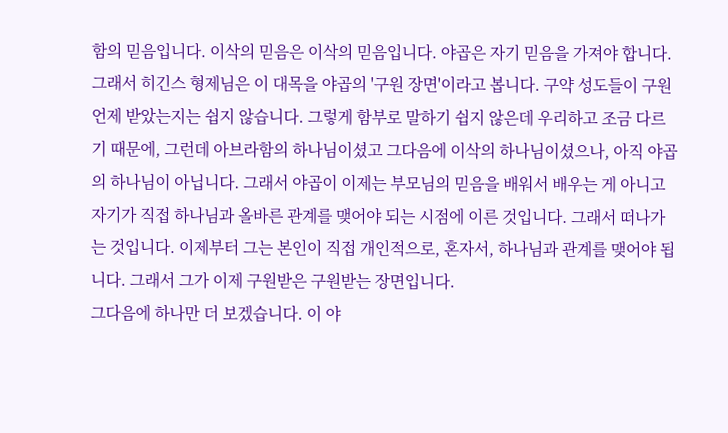함의 믿음입니다. 이삭의 믿음은 이삭의 믿음입니다. 야곱은 자기 믿음을 가져야 합니다. 그래서 히긴스 형제님은 이 대목을 야곱의 '구원 장면'이라고 봅니다. 구약 성도들이 구원 언제 받았는지는 쉽지 않습니다. 그렇게 함부로 말하기 쉽지 않은데 우리하고 조금 다르기 때문에, 그런데 아브라함의 하나님이셨고 그다음에 이삭의 하나님이셨으나, 아직 야곱의 하나님이 아닙니다. 그래서 야곱이 이제는 부모님의 믿음을 배워서 배우는 게 아니고 자기가 직접 하나님과 올바른 관계를 맺어야 되는 시점에 이른 것입니다. 그래서 떠나가는 것입니다. 이제부터 그는 본인이 직접 개인적으로, 혼자서, 하나님과 관계를 맺어야 됩니다. 그래서 그가 이제 구원받은 구원받는 장면입니다.
그다음에 하나만 더 보겠습니다. 이 야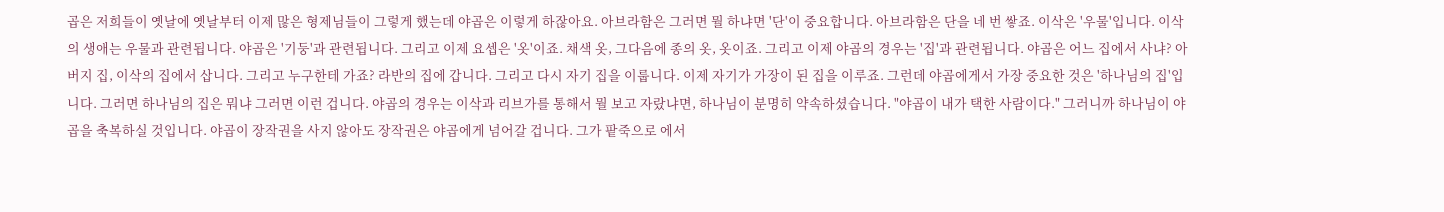곱은 저희들이 옛날에 옛날부터 이제 많은 형제님들이 그렇게 했는데 야곱은 이렇게 하잖아요. 아브라함은 그러면 뭘 하냐면 '단'이 중요합니다. 아브라함은 단을 네 번 쌓죠. 이삭은 '우물'입니다. 이삭의 생애는 우물과 관련됩니다. 야곱은 '기둥'과 관련됩니다. 그리고 이제 요셉은 '옷'이죠. 채색 옷, 그다음에 종의 옷, 옷이죠. 그리고 이제 야곱의 경우는 '집'과 관련됩니다. 야곱은 어느 집에서 사냐? 아버지 집, 이삭의 집에서 삽니다. 그리고 누구한테 가죠? 라반의 집에 갑니다. 그리고 다시 자기 집을 이룹니다. 이제 자기가 가장이 된 집을 이루죠. 그런데 야곱에게서 가장 중요한 것은 '하나님의 집'입니다. 그러면 하나님의 집은 뭐냐 그러면 이런 겁니다. 야곱의 경우는 이삭과 리브가를 통해서 뭘 보고 자랐냐면, 하나님이 분명히 약속하셨습니다. "야곱이 내가 택한 사람이다." 그러니까 하나님이 야곱을 축복하실 것입니다. 야곱이 장작권을 사지 않아도 장작권은 야곱에게 넘어갈 겁니다. 그가 팥죽으로 에서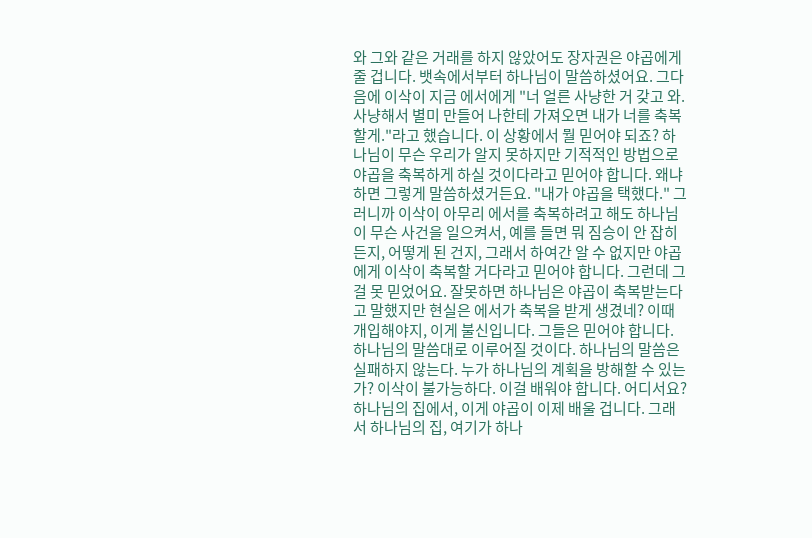와 그와 같은 거래를 하지 않았어도 장자권은 야곱에게 줄 겁니다. 뱃속에서부터 하나님이 말씀하셨어요. 그다음에 이삭이 지금 에서에게 "너 얼른 사냥한 거 갖고 와. 사냥해서 별미 만들어 나한테 가져오면 내가 너를 축복할게."라고 했습니다. 이 상황에서 뭘 믿어야 되죠? 하나님이 무슨 우리가 알지 못하지만 기적적인 방법으로 야곱을 축복하게 하실 것이다라고 믿어야 합니다. 왜냐하면 그렇게 말씀하셨거든요. "내가 야곱을 택했다." 그러니까 이삭이 아무리 에서를 축복하려고 해도 하나님이 무슨 사건을 일으켜서, 예를 들면 뭐 짐승이 안 잡히든지, 어떻게 된 건지, 그래서 하여간 알 수 없지만 야곱에게 이삭이 축복할 거다라고 믿어야 합니다. 그런데 그걸 못 믿었어요. 잘못하면 하나님은 야곱이 축복받는다고 말했지만 현실은 에서가 축복을 받게 생겼네? 이때 개입해야지, 이게 불신입니다. 그들은 믿어야 합니다. 하나님의 말씀대로 이루어질 것이다. 하나님의 말씀은 실패하지 않는다. 누가 하나님의 계획을 방해할 수 있는가? 이삭이 불가능하다. 이걸 배워야 합니다. 어디서요? 하나님의 집에서, 이게 야곱이 이제 배울 겁니다. 그래서 하나님의 집, 여기가 하나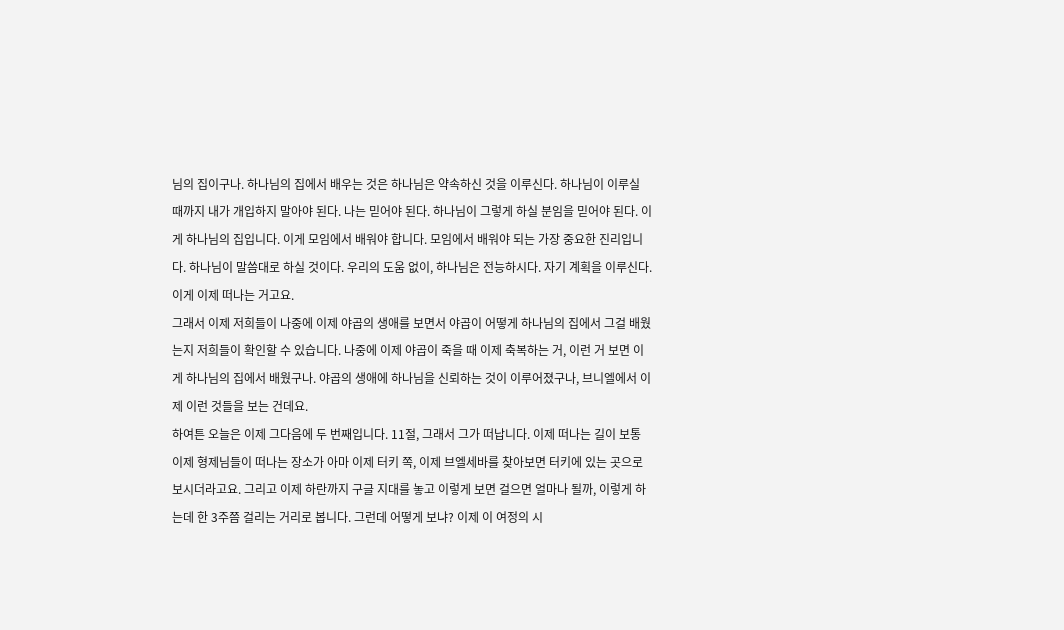님의 집이구나. 하나님의 집에서 배우는 것은 하나님은 약속하신 것을 이루신다. 하나님이 이루실 때까지 내가 개입하지 말아야 된다. 나는 믿어야 된다. 하나님이 그렇게 하실 분임을 믿어야 된다. 이게 하나님의 집입니다. 이게 모임에서 배워야 합니다. 모임에서 배워야 되는 가장 중요한 진리입니다. 하나님이 말씀대로 하실 것이다. 우리의 도움 없이, 하나님은 전능하시다. 자기 계획을 이루신다. 이게 이제 떠나는 거고요.
그래서 이제 저희들이 나중에 이제 야곱의 생애를 보면서 야곱이 어떻게 하나님의 집에서 그걸 배웠는지 저희들이 확인할 수 있습니다. 나중에 이제 야곱이 죽을 때 이제 축복하는 거, 이런 거 보면 이게 하나님의 집에서 배웠구나. 야곱의 생애에 하나님을 신뢰하는 것이 이루어졌구나, 브니엘에서 이제 이런 것들을 보는 건데요.
하여튼 오늘은 이제 그다음에 두 번째입니다. 11절, 그래서 그가 떠납니다. 이제 떠나는 길이 보통 이제 형제님들이 떠나는 장소가 아마 이제 터키 쪽, 이제 브엘세바를 찾아보면 터키에 있는 곳으로 보시더라고요. 그리고 이제 하란까지 구글 지대를 놓고 이렇게 보면 걸으면 얼마나 될까, 이렇게 하는데 한 3주쯤 걸리는 거리로 봅니다. 그런데 어떻게 보냐? 이제 이 여정의 시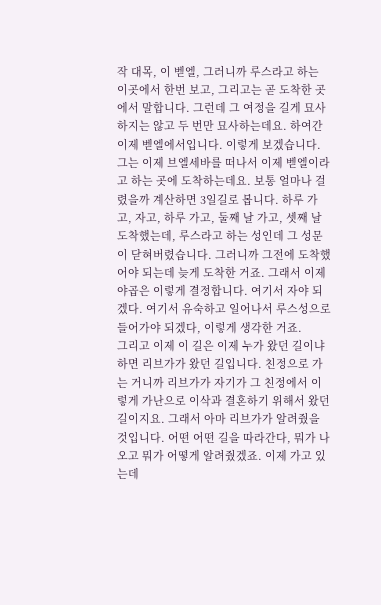작 대목, 이 벧엘, 그러니까 루스라고 하는 이곳에서 한번 보고, 그리고는 곧 도착한 곳에서 말합니다. 그런데 그 여정을 길게 묘사하지는 않고 두 번만 묘사하는데요. 하여간 이제 벧엘에서입니다. 이렇게 보겠습니다. 그는 이제 브엘세바를 떠나서 이제 벧엘이라고 하는 곳에 도착하는데요. 보통 얼마나 걸렸을까 계산하면 3일길로 봅니다. 하루 가고, 자고, 하루 가고, 둘째 날 가고, 셋째 날 도착했는데, 루스라고 하는 성인데 그 성문이 닫혀버렸습니다. 그러니까 그전에 도착했어야 되는데 늦게 도착한 거죠. 그래서 이제 야곱은 이렇게 결정합니다. 여기서 자야 되겠다. 여기서 유숙하고 일어나서 루스성으로 들어가야 되겠다, 이렇게 생각한 거죠.
그리고 이제 이 길은 이제 누가 왔던 길이냐 하면 리브가가 왔던 길입니다. 친정으로 가는 거니까 리브가가 자기가 그 친정에서 이렇게 가난으로 이삭과 결혼하기 위해서 왔던 길이지요. 그래서 아마 리브가가 알려줬을 것입니다. 어떤 어떤 길을 따라간다, 뭐가 나오고 뭐가 어떻게 알려줬겠죠. 이제 가고 있는데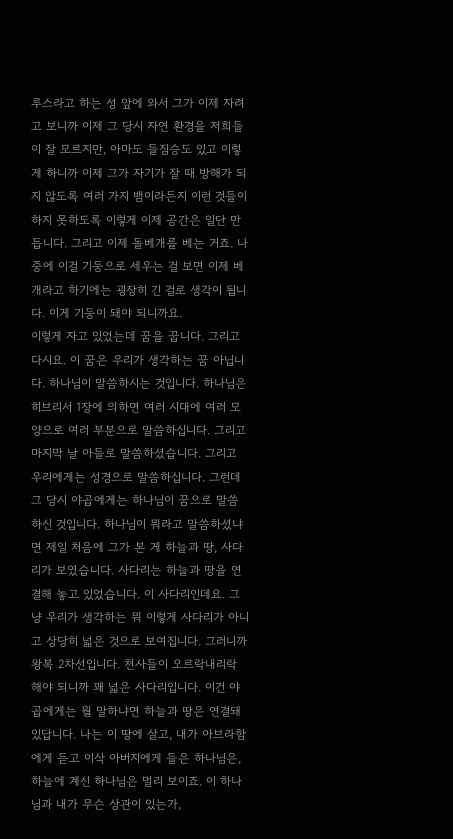루스라고 하는 성 앞에 와서 그가 이제 자려고 보니까 이제 그 당시 자연 환경을 저희들이 잘 모르지만, 아마도 들짐승도 있고 이렇게 하니까 이제 그가 자기가 잘 때 방해가 되지 않도록 여러 가지 뱀이라든지 이런 것들이 하지 못하도록 이렇게 이제 공간은 일단 만듭니다. 그리고 이제 돌베개를 베는 거죠. 나중에 이걸 기둥으로 세우는 걸 보면 이제 베개라고 하기에는 굉장히 긴 걸로 생각이 됩니다. 이게 기둥이 돼야 되니까요.
이렇게 자고 있었는데 꿈을 꿉니다. 그리고 다시요. 이 꿈은 우리가 생각하는 꿈 아닙니다. 하나님이 말씀하시는 것입니다. 하나님은 히브리서 1장에 의하면 여러 시대에 여러 모양으로 여러 부분으로 말씀하십니다. 그리고 마지막 날 아들로 말씀하셨습니다. 그리고 우리에게는 성경으로 말씀하십니다. 그런데 그 당시 야곱에게는 하나님이 꿈으로 말씀하신 것입니다. 하나님이 뭐라고 말씀하셨냐면 제일 처음에 그가 본 게 하늘과 땅, 사다리가 보였습니다. 사다리는 하늘과 땅을 연결해 놓고 있었습니다. 이 사다리인데요. 그냥 우리가 생각하는 뭐 이렇게 사다리가 아니고 상당히 넓은 것으로 보여집니다. 그러니까 왕복 2차선입니다. 천사들이 오르락내리락 해야 되니까 꽤 넓은 사다리입니다. 이건 야곱에게는 뭘 말하냐면 하늘과 땅은 연결돼 있답니다. 나는 이 땅에 살고, 내가 아브라함에게 듣고 이삭 아버지에게 들은 하나님은, 하늘에 계신 하나님은 멀리 보이죠. 이 하나님과 내가 무슨 상관이 있는가,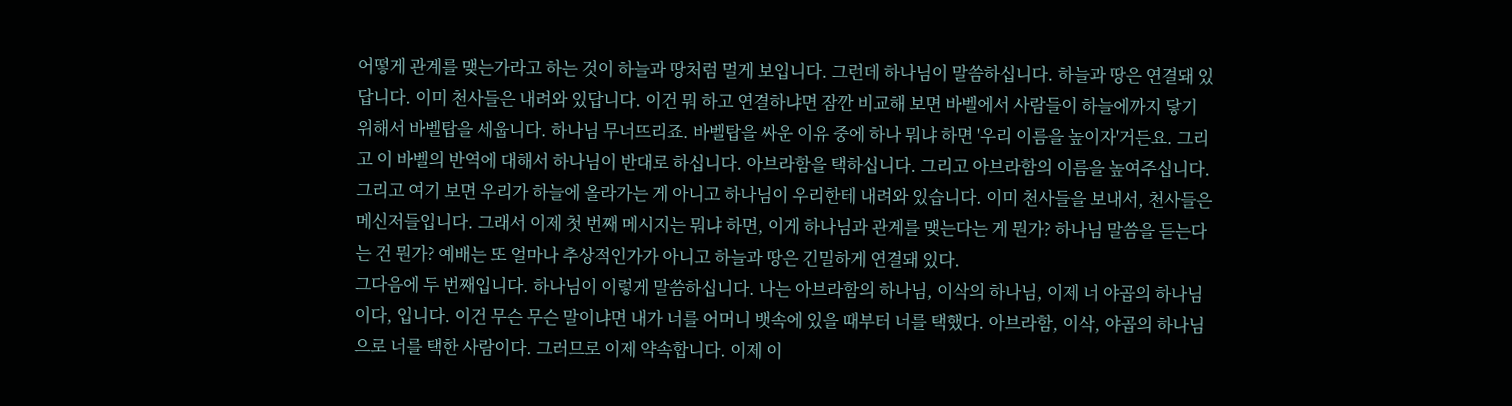어떻게 관계를 맺는가라고 하는 것이 하늘과 땅처럼 멀게 보입니다. 그런데 하나님이 말씀하십니다. 하늘과 땅은 연결돼 있답니다. 이미 천사들은 내려와 있답니다. 이건 뭐 하고 연결하냐면 잠깐 비교해 보면 바벨에서 사람들이 하늘에까지 닿기 위해서 바벨탑을 세웁니다. 하나님 무너뜨리죠. 바벨탑을 싸운 이유 중에 하나 뭐냐 하면 '우리 이름을 높이자'거든요. 그리고 이 바벨의 반역에 대해서 하나님이 반대로 하십니다. 아브라함을 택하십니다. 그리고 아브라함의 이름을 높여주십니다. 그리고 여기 보면 우리가 하늘에 올라가는 게 아니고 하나님이 우리한테 내려와 있습니다. 이미 천사들을 보내서, 천사들은 메신저들입니다. 그래서 이제 첫 번째 메시지는 뭐냐 하면, 이게 하나님과 관계를 맺는다는 게 뭔가? 하나님 말씀을 듣는다는 건 뭔가? 예배는 또 얼마나 추상적인가가 아니고 하늘과 땅은 긴밀하게 연결돼 있다.
그다음에 두 번째입니다. 하나님이 이렇게 말씀하십니다. 나는 아브라함의 하나님, 이삭의 하나님, 이제 너 야곱의 하나님이다, 입니다. 이건 무슨 무슨 말이냐면 내가 너를 어머니 뱃속에 있을 때부터 너를 택했다. 아브라함, 이삭, 야곱의 하나님으로 너를 택한 사람이다. 그러므로 이제 약속합니다. 이제 이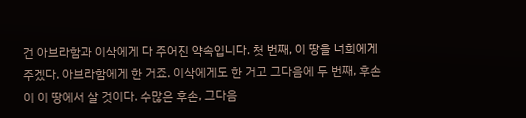건 아브라함과 이삭에게 다 주어진 약속입니다. 첫 번째, 이 땅을 너희에게 주겠다. 아브라함에게 한 거죠. 이삭에게도 한 거고 그다음에 두 번째, 후손이 이 땅에서 살 것이다. 수많은 후손, 그다음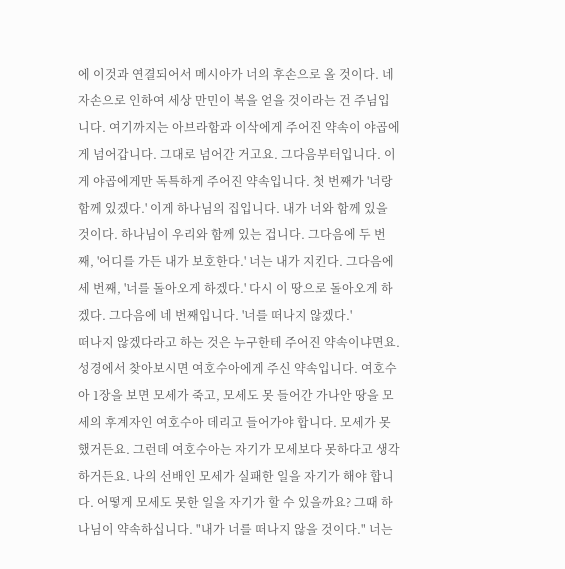에 이것과 연결되어서 메시아가 너의 후손으로 올 것이다. 네 자손으로 인하여 세상 만민이 복을 얻을 것이라는 건 주님입니다. 여기까지는 아브라함과 이삭에게 주어진 약속이 야곱에게 넘어갑니다. 그대로 넘어간 거고요. 그다음부터입니다. 이게 야곱에게만 독특하게 주어진 약속입니다. 첫 번째가 '너랑 함께 있겠다.' 이게 하나님의 집입니다. 내가 너와 함께 있을 것이다. 하나님이 우리와 함께 있는 겁니다. 그다음에 두 번째, '어디를 가든 내가 보호한다.' 너는 내가 지킨다. 그다음에 세 번째, '너를 돌아오게 하겠다.' 다시 이 땅으로 돌아오게 하겠다. 그다음에 네 번째입니다. '너를 떠나지 않겠다.'
떠나지 않겠다라고 하는 것은 누구한테 주어진 약속이냐면요. 성경에서 찾아보시면 여호수아에게 주신 약속입니다. 여호수아 1장을 보면 모세가 죽고, 모세도 못 들어간 가나안 땅을 모세의 후계자인 여호수아 데리고 들어가야 합니다. 모세가 못했거든요. 그런데 여호수아는 자기가 모세보다 못하다고 생각하거든요. 나의 선배인 모세가 실패한 일을 자기가 해야 합니다. 어떻게 모세도 못한 일을 자기가 할 수 있을까요? 그때 하나님이 약속하십니다. "내가 너를 떠나지 않을 것이다." 너는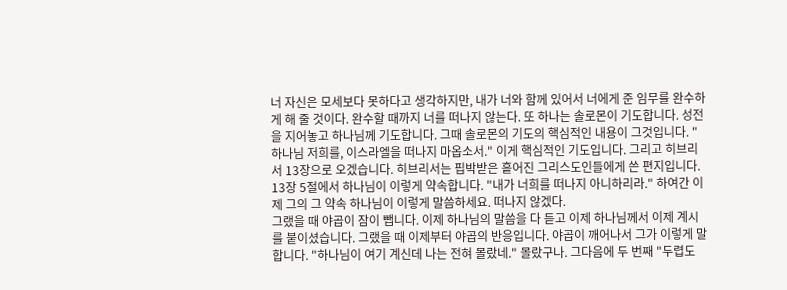너 자신은 모세보다 못하다고 생각하지만, 내가 너와 함께 있어서 너에게 준 임무를 완수하게 해 줄 것이다. 완수할 때까지 너를 떠나지 않는다. 또 하나는 솔로몬이 기도합니다. 성전을 지어놓고 하나님께 기도합니다. 그때 솔로몬의 기도의 핵심적인 내용이 그것입니다. "하나님 저희를, 이스라엘을 떠나지 마옵소서." 이게 핵심적인 기도입니다. 그리고 히브리서 13장으로 오겠습니다. 히브리서는 핍박받은 흩어진 그리스도인들에게 쓴 편지입니다. 13장 5절에서 하나님이 이렇게 약속합니다. "내가 너희를 떠나지 아니하리라." 하여간 이제 그의 그 약속 하나님이 이렇게 말씀하세요. 떠나지 않겠다.
그랬을 때 야곱이 잠이 뺍니다. 이제 하나님의 말씀을 다 듣고 이제 하나님께서 이제 계시를 붙이셨습니다. 그랬을 때 이제부터 야곱의 반응입니다. 야곱이 깨어나서 그가 이렇게 말합니다. "하나님이 여기 계신데 나는 전혀 몰랐네." 몰랐구나. 그다음에 두 번째 "두렵도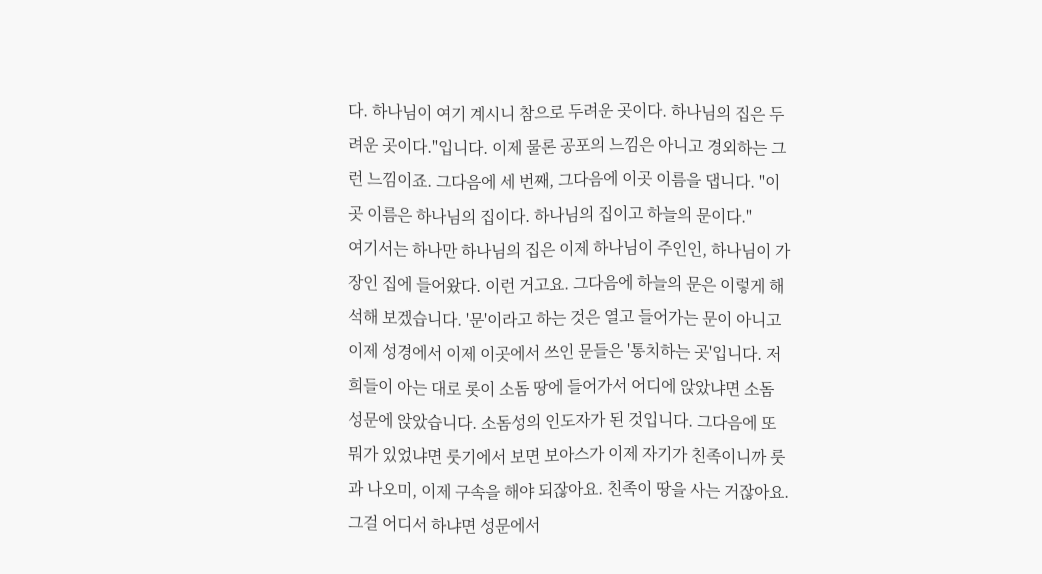다. 하나님이 여기 계시니 참으로 두려운 곳이다. 하나님의 집은 두려운 곳이다."입니다. 이제 물론 공포의 느낌은 아니고 경외하는 그런 느낌이죠. 그다음에 세 번째, 그다음에 이곳 이름을 댑니다. "이곳 이름은 하나님의 집이다. 하나님의 집이고 하늘의 문이다."
여기서는 하나만 하나님의 집은 이제 하나님이 주인인, 하나님이 가장인 집에 들어왔다. 이런 거고요. 그다음에 하늘의 문은 이렇게 해석해 보겠습니다. '문'이라고 하는 것은 열고 들어가는 문이 아니고 이제 성경에서 이제 이곳에서 쓰인 문들은 '통치하는 곳'입니다. 저희들이 아는 대로 롯이 소돔 땅에 들어가서 어디에 앉았냐면 소돔 성문에 앉았습니다. 소돔성의 인도자가 된 것입니다. 그다음에 또 뭐가 있었냐면 룻기에서 보면 보아스가 이제 자기가 친족이니까 룻과 나오미, 이제 구속을 해야 되잖아요. 친족이 땅을 사는 거잖아요. 그걸 어디서 하냐면 성문에서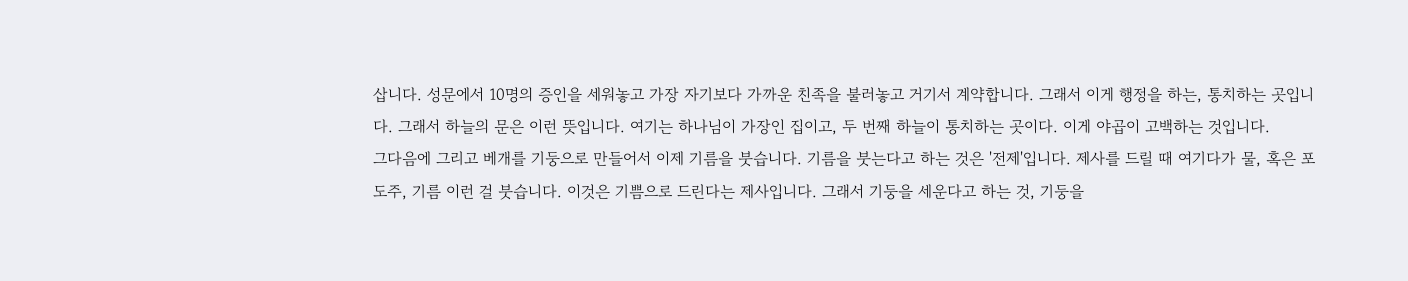삽니다. 성문에서 10명의 증인을 세워놓고 가장 자기보다 가까운 친족을 불러놓고 거기서 계약합니다. 그래서 이게 행정을 하는, 통치하는 곳입니다. 그래서 하늘의 문은 이런 뜻입니다. 여기는 하나님이 가장인 집이고, 두 번째 하늘이 통치하는 곳이다. 이게 야곱이 고백하는 것입니다.
그다음에 그리고 베개를 기둥으로 만들어서 이제 기름을 붓습니다. 기름을 붓는다고 하는 것은 '전제'입니다. 제사를 드릴 때 여기다가 물, 혹은 포도주, 기름 이런 걸 붓습니다. 이것은 기쁨으로 드린다는 제사입니다. 그래서 기둥을 세운다고 하는 것, 기둥을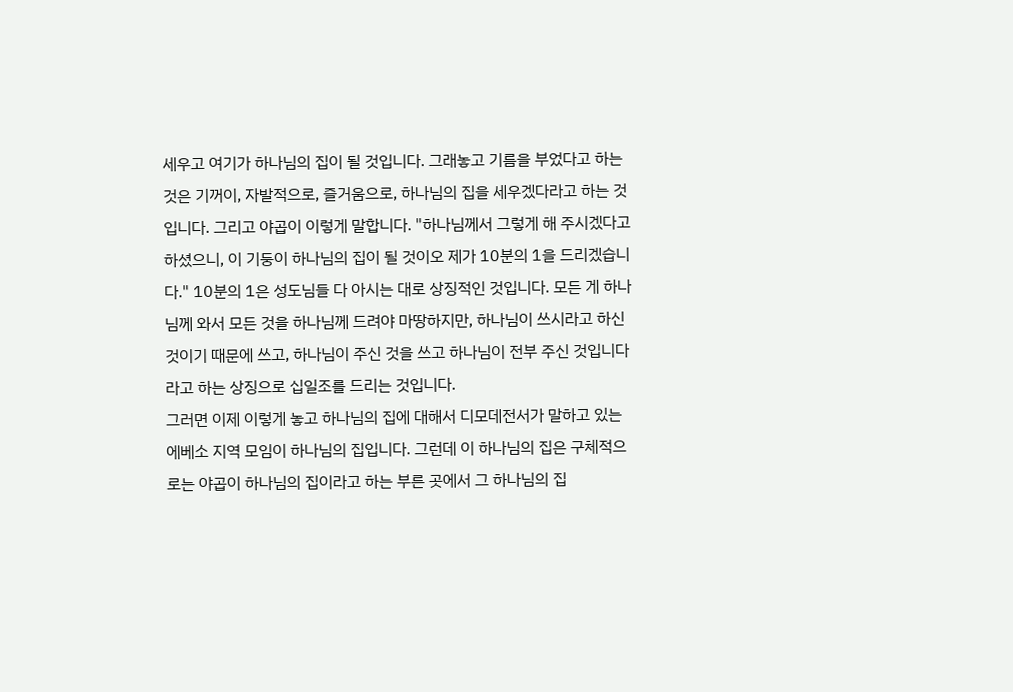세우고 여기가 하나님의 집이 될 것입니다. 그래놓고 기름을 부었다고 하는 것은 기꺼이, 자발적으로, 즐거움으로, 하나님의 집을 세우겠다라고 하는 것입니다. 그리고 야곱이 이렇게 말합니다. "하나님께서 그렇게 해 주시겠다고 하셨으니, 이 기둥이 하나님의 집이 될 것이오 제가 10분의 1을 드리겠습니다." 10분의 1은 성도님들 다 아시는 대로 상징적인 것입니다. 모든 게 하나님께 와서 모든 것을 하나님께 드려야 마땅하지만, 하나님이 쓰시라고 하신 것이기 때문에 쓰고, 하나님이 주신 것을 쓰고 하나님이 전부 주신 것입니다라고 하는 상징으로 십일조를 드리는 것입니다.
그러면 이제 이렇게 놓고 하나님의 집에 대해서 디모데전서가 말하고 있는 에베소 지역 모임이 하나님의 집입니다. 그런데 이 하나님의 집은 구체적으로는 야곱이 하나님의 집이라고 하는 부른 곳에서 그 하나님의 집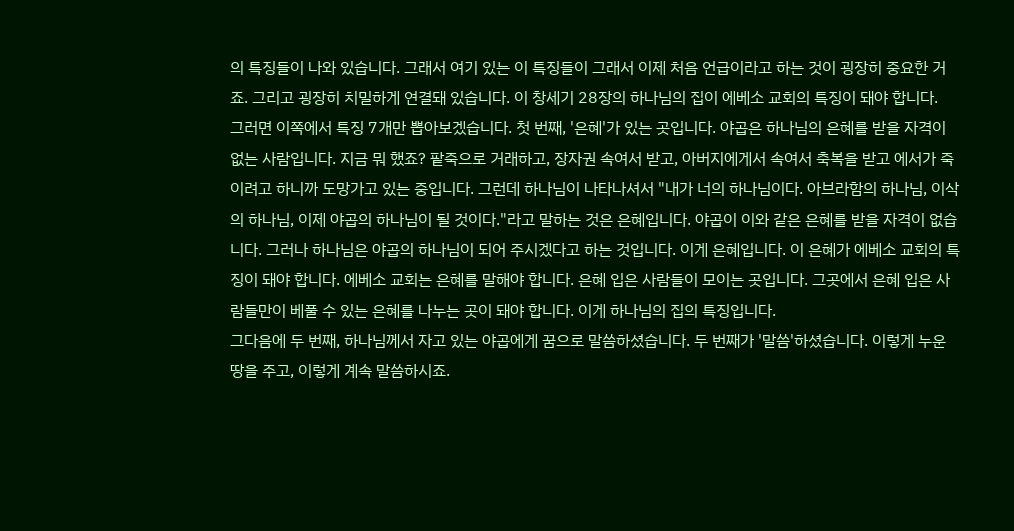의 특징들이 나와 있습니다. 그래서 여기 있는 이 특징들이 그래서 이제 처음 언급이라고 하는 것이 굉장히 중요한 거죠. 그리고 굉장히 치밀하게 연결돼 있습니다. 이 창세기 28장의 하나님의 집이 에베소 교회의 특징이 돼야 합니다.
그러면 이쪽에서 특징 7개만 뽑아보겠습니다. 첫 번째, '은혜'가 있는 곳입니다. 야곱은 하나님의 은혜를 받을 자격이 없는 사람입니다. 지금 뭐 했죠? 팥죽으로 거래하고, 장자권 속여서 받고, 아버지에게서 속여서 축복을 받고 에서가 죽이려고 하니까 도망가고 있는 중입니다. 그런데 하나님이 나타나셔서 "내가 너의 하나님이다. 아브라함의 하나님, 이삭의 하나님, 이제 야곱의 하나님이 될 것이다."라고 말하는 것은 은혜입니다. 야곱이 이와 같은 은혜를 받을 자격이 없습니다. 그러나 하나님은 야곱의 하나님이 되어 주시겠다고 하는 것입니다. 이게 은혜입니다. 이 은혜가 에베소 교회의 특징이 돼야 합니다. 에베소 교회는 은혜를 말해야 합니다. 은혜 입은 사람들이 모이는 곳입니다. 그곳에서 은혜 입은 사람들만이 베풀 수 있는 은혜를 나누는 곳이 돼야 합니다. 이게 하나님의 집의 특징입니다.
그다음에 두 번째, 하나님께서 자고 있는 야곱에게 꿈으로 말씀하셨습니다. 두 번째가 '말씀'하셨습니다. 이렇게 누운 땅을 주고, 이렇게 계속 말씀하시죠.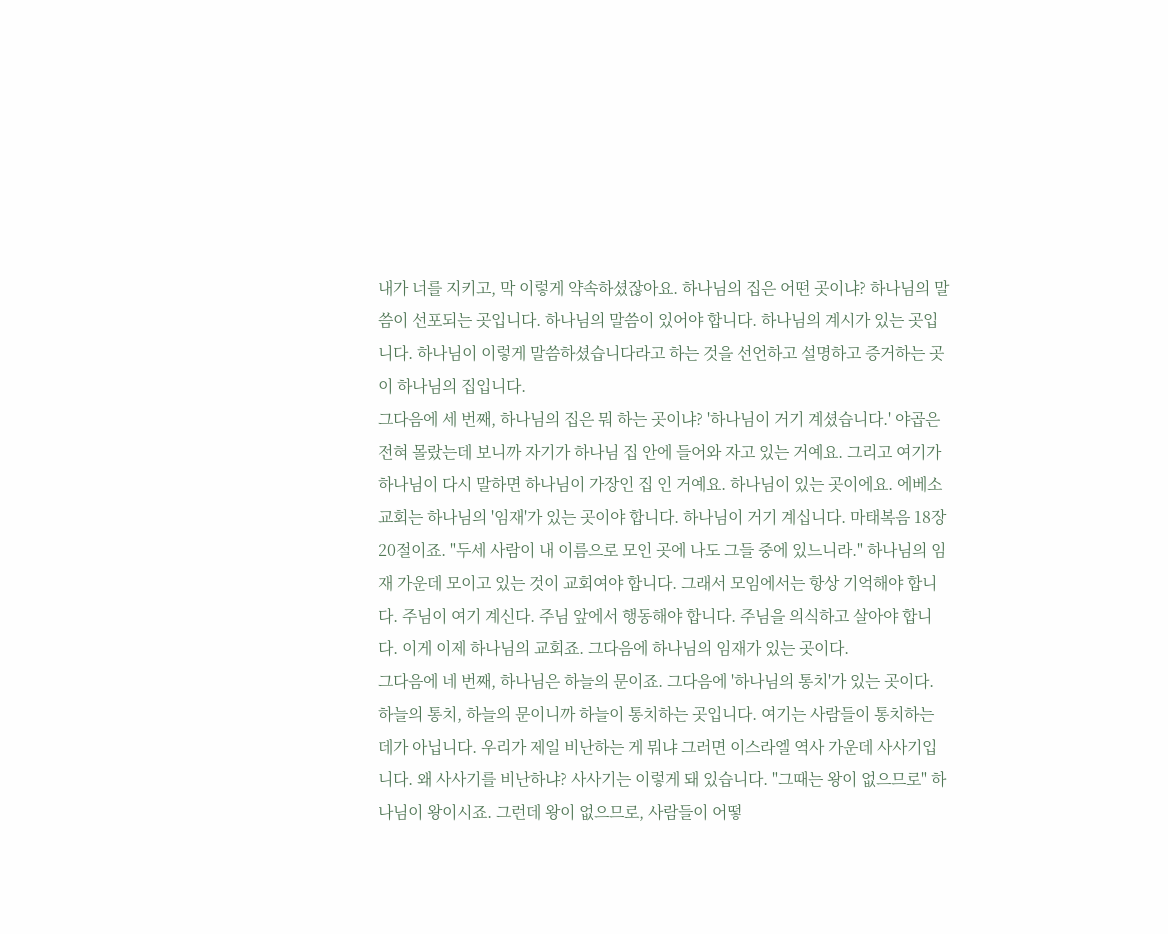내가 너를 지키고, 막 이렇게 약속하셨잖아요. 하나님의 집은 어떤 곳이냐? 하나님의 말씀이 선포되는 곳입니다. 하나님의 말씀이 있어야 합니다. 하나님의 계시가 있는 곳입니다. 하나님이 이렇게 말씀하셨습니다라고 하는 것을 선언하고 설명하고 증거하는 곳이 하나님의 집입니다.
그다음에 세 번째, 하나님의 집은 뭐 하는 곳이냐? '하나님이 거기 계셨습니다.' 야곱은 전혀 몰랐는데 보니까 자기가 하나님 집 안에 들어와 자고 있는 거예요. 그리고 여기가 하나님이 다시 말하면 하나님이 가장인 집 인 거예요. 하나님이 있는 곳이에요. 에베소 교회는 하나님의 '임재'가 있는 곳이야 합니다. 하나님이 거기 계십니다. 마태복음 18장 20절이죠. "두세 사람이 내 이름으로 모인 곳에 나도 그들 중에 있느니라." 하나님의 임재 가운데 모이고 있는 것이 교회여야 합니다. 그래서 모임에서는 항상 기억해야 합니다. 주님이 여기 계신다. 주님 앞에서 행동해야 합니다. 주님을 의식하고 살아야 합니다. 이게 이제 하나님의 교회죠. 그다음에 하나님의 임재가 있는 곳이다.
그다음에 네 번째, 하나님은 하늘의 문이죠. 그다음에 '하나님의 통치'가 있는 곳이다. 하늘의 통치, 하늘의 문이니까 하늘이 통치하는 곳입니다. 여기는 사람들이 통치하는 데가 아닙니다. 우리가 제일 비난하는 게 뭐냐 그러면 이스라엘 역사 가운데 사사기입니다. 왜 사사기를 비난하냐? 사사기는 이렇게 돼 있습니다. "그때는 왕이 없으므로" 하나님이 왕이시죠. 그런데 왕이 없으므로, 사람들이 어떻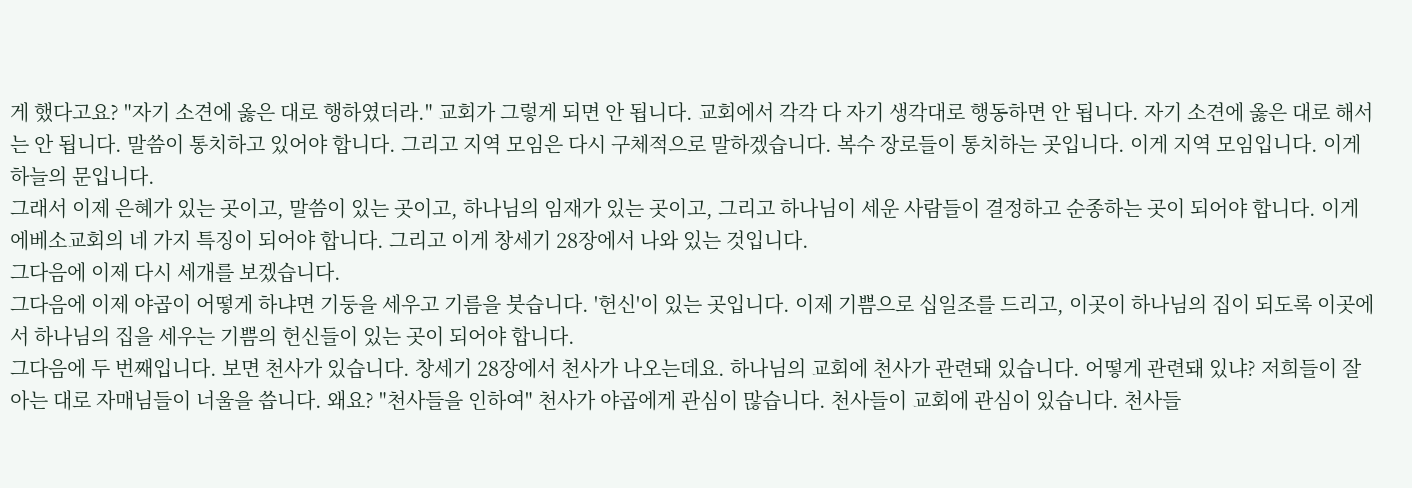게 했다고요? "자기 소견에 옳은 대로 행하였더라." 교회가 그렇게 되면 안 됩니다. 교회에서 각각 다 자기 생각대로 행동하면 안 됩니다. 자기 소견에 옳은 대로 해서는 안 됩니다. 말씀이 통치하고 있어야 합니다. 그리고 지역 모임은 다시 구체적으로 말하겠습니다. 복수 장로들이 통치하는 곳입니다. 이게 지역 모임입니다. 이게 하늘의 문입니다.
그래서 이제 은혜가 있는 곳이고, 말씀이 있는 곳이고, 하나님의 임재가 있는 곳이고, 그리고 하나님이 세운 사람들이 결정하고 순종하는 곳이 되어야 합니다. 이게 에베소교회의 네 가지 특징이 되어야 합니다. 그리고 이게 창세기 28장에서 나와 있는 것입니다.
그다음에 이제 다시 세개를 보겠습니다.
그다음에 이제 야곱이 어떻게 하냐면 기둥을 세우고 기름을 붓습니다. '헌신'이 있는 곳입니다. 이제 기쁨으로 십일조를 드리고, 이곳이 하나님의 집이 되도록 이곳에서 하나님의 집을 세우는 기쁨의 헌신들이 있는 곳이 되어야 합니다.
그다음에 두 번째입니다. 보면 천사가 있습니다. 창세기 28장에서 천사가 나오는데요. 하나님의 교회에 천사가 관련돼 있습니다. 어떻게 관련돼 있냐? 저희들이 잘 아는 대로 자매님들이 너울을 씁니다. 왜요? "천사들을 인하여" 천사가 야곱에게 관심이 많습니다. 천사들이 교회에 관심이 있습니다. 천사들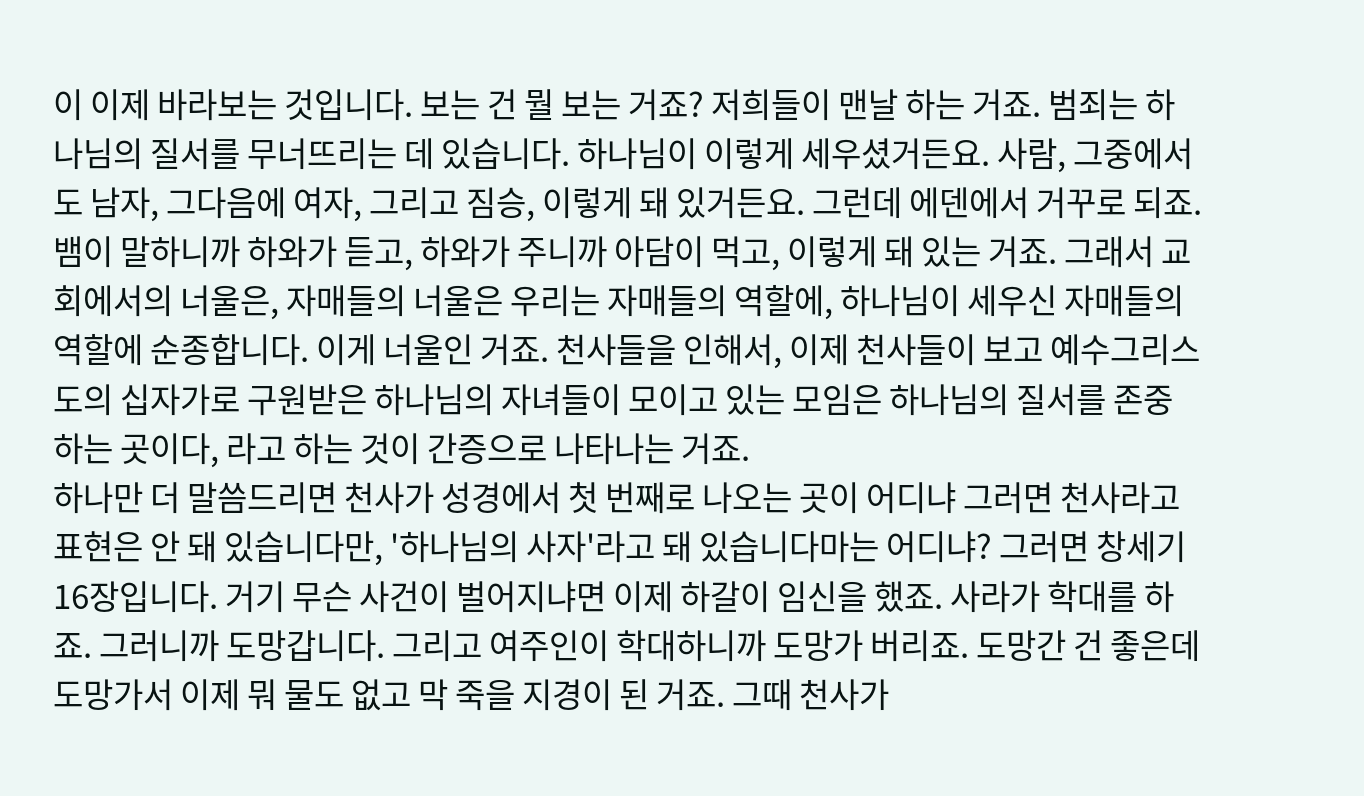이 이제 바라보는 것입니다. 보는 건 뭘 보는 거죠? 저희들이 맨날 하는 거죠. 범죄는 하나님의 질서를 무너뜨리는 데 있습니다. 하나님이 이렇게 세우셨거든요. 사람, 그중에서도 남자, 그다음에 여자, 그리고 짐승, 이렇게 돼 있거든요. 그런데 에덴에서 거꾸로 되죠. 뱀이 말하니까 하와가 듣고, 하와가 주니까 아담이 먹고, 이렇게 돼 있는 거죠. 그래서 교회에서의 너울은, 자매들의 너울은 우리는 자매들의 역할에, 하나님이 세우신 자매들의 역할에 순종합니다. 이게 너울인 거죠. 천사들을 인해서, 이제 천사들이 보고 예수그리스도의 십자가로 구원받은 하나님의 자녀들이 모이고 있는 모임은 하나님의 질서를 존중하는 곳이다, 라고 하는 것이 간증으로 나타나는 거죠.
하나만 더 말씀드리면 천사가 성경에서 첫 번째로 나오는 곳이 어디냐 그러면 천사라고 표현은 안 돼 있습니다만, '하나님의 사자'라고 돼 있습니다마는 어디냐? 그러면 창세기 16장입니다. 거기 무슨 사건이 벌어지냐면 이제 하갈이 임신을 했죠. 사라가 학대를 하죠. 그러니까 도망갑니다. 그리고 여주인이 학대하니까 도망가 버리죠. 도망간 건 좋은데 도망가서 이제 뭐 물도 없고 막 죽을 지경이 된 거죠. 그때 천사가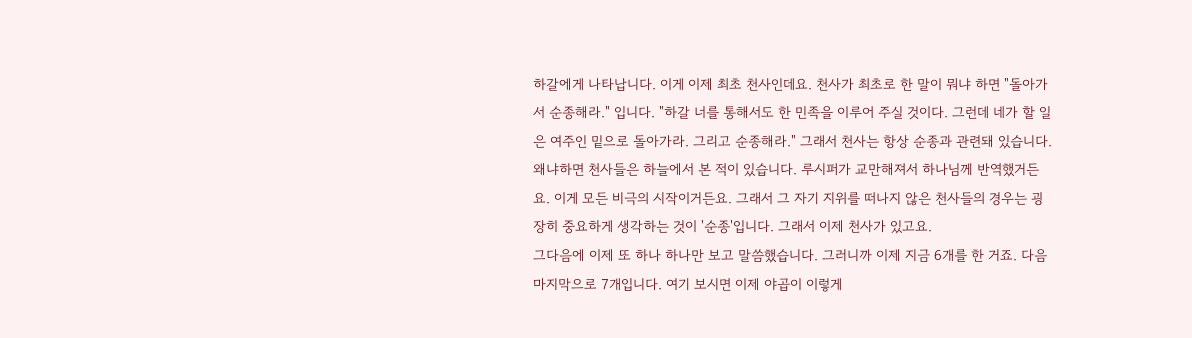하갈에게 나타납니다. 이게 이제 최초 천사인데요. 천사가 최초로 한 말이 뭐냐 하면 "돌아가서 순종해라." 입니다. "하갈 너를 통해서도 한 민족을 이루어 주실 것이다. 그런데 네가 할 일은 여주인 밑으로 돌아가라. 그리고 순종해라." 그래서 천사는 항상 순종과 관련돼 있습니다. 왜냐하면 천사들은 하늘에서 본 적이 있습니다. 루시퍼가 교만해져서 하나님께 반역했거든요. 이게 모든 비극의 시작이거든요. 그래서 그 자기 지위를 떠나지 않은 천사들의 경우는 굉장히 중요하게 생각하는 것이 '순종'입니다. 그래서 이제 천사가 있고요.
그다음에 이제 또 하나 하나만 보고 말씀했습니다. 그러니까 이제 지금 6개를 한 거죠. 다음 마지막으로 7개입니다. 여기 보시면 이제 야곱이 이렇게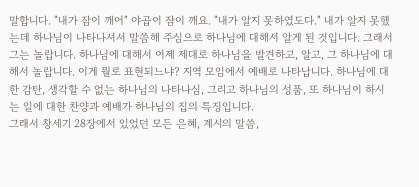말합니다. "내가 잠이 깨어" 야곱이 잠이 깨요. "내가 알지 못하였도다." 내가 알지 못했는데 하나님이 나타나셔서 말씀해 주심으로 하나님에 대해서 알게 된 것입니다. 그래서 그는 놀랍니다. 하나님에 대해서 이제 제대로 하나님을 발견하고, 알고, 그 하나님에 대해서 놀랍니다. 이게 뭘로 표현되느냐? 지역 모임에서 예배로 나타납니다. 하나님에 대한 감탄, 생각할 수 없는 하나님의 나타나심, 그리고 하나님의 성품, 또 하나님이 하시는 일에 대한 찬양과 예배가 하나님의 집의 특징입니다.
그래서 창세기 28장에서 있었던 모든 은혜, 계시의 말씀,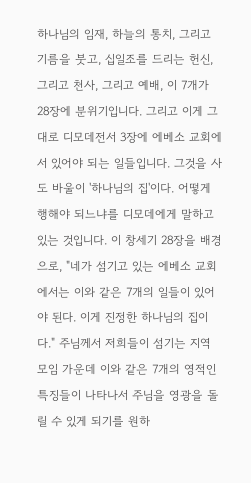하나님의 임재, 하늘의 통치, 그리고 기름을 붓고, 십일조를 드리는 헌신, 그리고 천사, 그리고 예배, 이 7개가 28장에 분위기입니다. 그리고 이게 그대로 디모데전서 3장에 에베소 교회에서 있어야 되는 일들입니다. 그것을 사도 바울이 '하나님의 집'이다. 어떻게 행해야 되느냐를 디모데에게 말하고 있는 것입니다. 이 창세기 28장을 배경으로, "네가 섬기고 있는 에베소 교회에서는 이와 같은 7개의 일들이 있어야 된다. 이게 진정한 하나님의 집이다." 주님께서 저희들이 섬기는 지역 모임 가운데 이와 같은 7개의 영적인 특징들이 나타나서 주님을 영광을 돌릴 수 있게 되기를 원하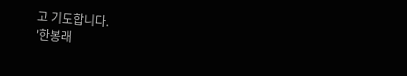고 기도합니다.
'한봉래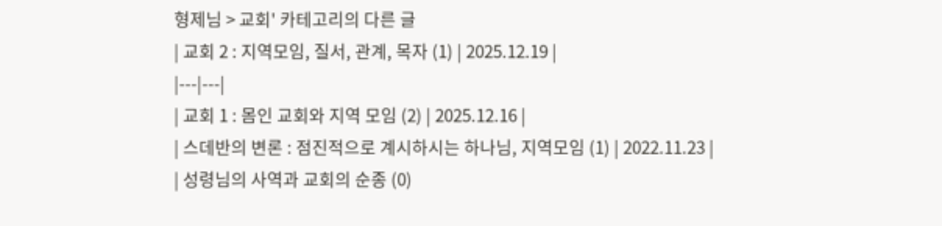형제님 > 교회' 카테고리의 다른 글
| 교회 2 : 지역모임, 질서, 관계, 목자 (1) | 2025.12.19 |
|---|---|
| 교회 1 : 몸인 교회와 지역 모임 (2) | 2025.12.16 |
| 스데반의 변론 : 점진적으로 계시하시는 하나님, 지역모임 (1) | 2022.11.23 |
| 성령님의 사역과 교회의 순종 (0)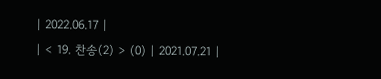| 2022.06.17 |
| < 19. 찬송(2) > (0) | 2021.07.21 |